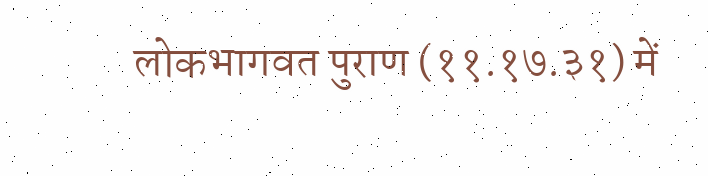लोकभागवत पुराण (११.१७.३१) में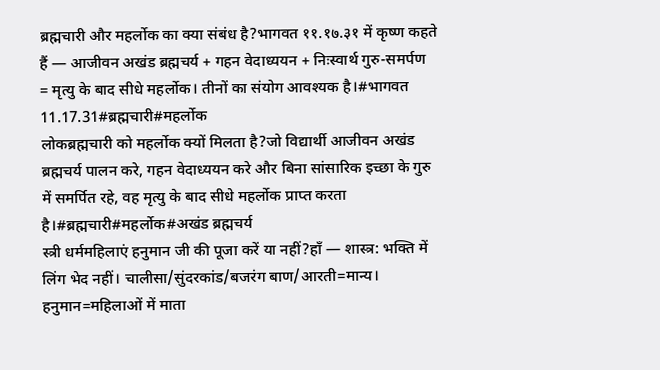ब्रह्मचारी और महर्लोक का क्या संबंध है?भागवत ११.१७.३१ में कृष्ण कहते हैं — आजीवन अखंड ब्रह्मचर्य + गहन वेदाध्ययन + निःस्वार्थ गुरु-समर्पण = मृत्यु के बाद सीधे महर्लोक। तीनों का संयोग आवश्यक है।#भागवत 11.17.31#ब्रह्मचारी#महर्लोक
लोकब्रह्मचारी को महर्लोक क्यों मिलता है?जो विद्यार्थी आजीवन अखंड ब्रह्मचर्य पालन करे, गहन वेदाध्ययन करे और बिना सांसारिक इच्छा के गुरु में समर्पित रहे, वह मृत्यु के बाद सीधे महर्लोक प्राप्त करता है।#ब्रह्मचारी#महर्लोक#अखंड ब्रह्मचर्य
स्त्री धर्ममहिलाएं हनुमान जी की पूजा करें या नहीं?हाँ — शास्त्र: भक्ति में लिंग भेद नहीं। चालीसा/सुंदरकांड/बजरंग बाण/आरती=मान्य। हनुमान=महिलाओं में माता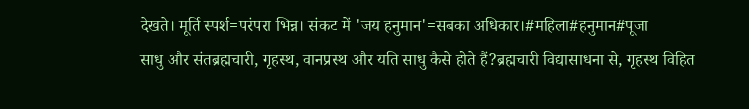देखते। मूर्ति स्पर्श=परंपरा भिन्न। संकट में 'जय हनुमान'=सबका अधिकार।#महिला#हनुमान#पूजा
साधु और संतब्रह्मचारी, गृहस्थ, वानप्रस्थ और यति साधु कैसे होते हैं?ब्रह्मचारी विद्यासाधना से, गृहस्थ विहित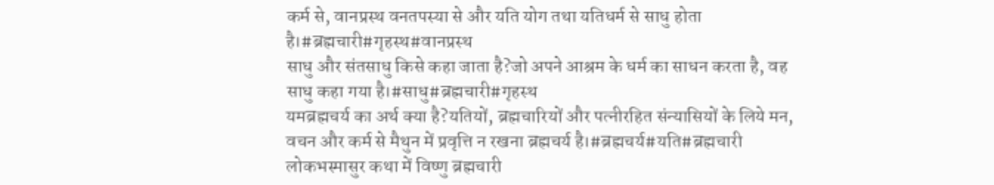कर्म से, वानप्रस्थ वनतपस्या से और यति योग तथा यतिधर्म से साधु होता है।#ब्रह्मचारी#गृहस्थ#वानप्रस्थ
साधु और संतसाधु किसे कहा जाता है?जो अपने आश्रम के धर्म का साधन करता है, वह साधु कहा गया है।#साधु#ब्रह्मचारी#गृहस्थ
यमब्रह्मचर्य का अर्थ क्या है?यतियों, ब्रह्मचारियों और पत्नीरहित संन्यासियों के लिये मन, वचन और कर्म से मैथुन में प्रवृत्ति न रखना ब्रह्मचर्य है।#ब्रह्मचर्य#यति#ब्रह्मचारी
लोकभस्मासुर कथा में विष्णु ब्रह्मचारी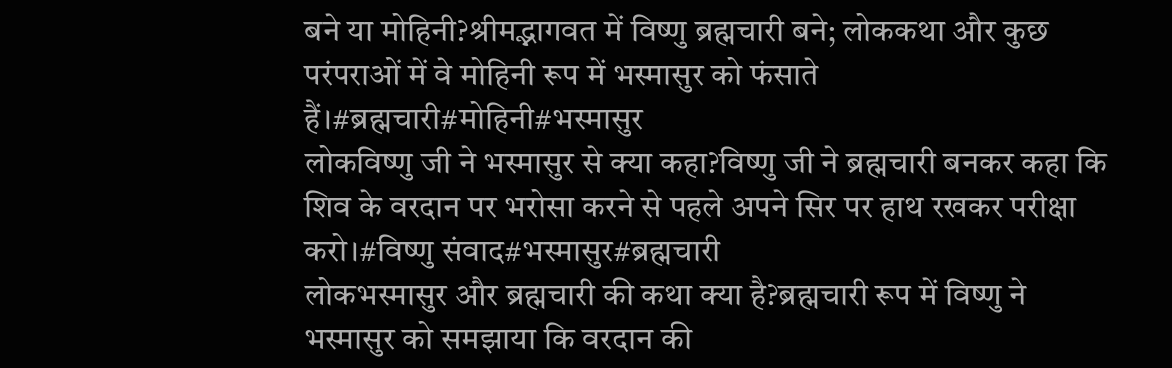बने या मोहिनी?श्रीमद्भागवत में विष्णु ब्रह्मचारी बने; लोककथा और कुछ परंपराओं में वे मोहिनी रूप में भस्मासुर को फंसाते हैं।#ब्रह्मचारी#मोहिनी#भस्मासुर
लोकविष्णु जी ने भस्मासुर से क्या कहा?विष्णु जी ने ब्रह्मचारी बनकर कहा कि शिव के वरदान पर भरोसा करने से पहले अपने सिर पर हाथ रखकर परीक्षा करो।#विष्णु संवाद#भस्मासुर#ब्रह्मचारी
लोकभस्मासुर और ब्रह्मचारी की कथा क्या है?ब्रह्मचारी रूप में विष्णु ने भस्मासुर को समझाया कि वरदान की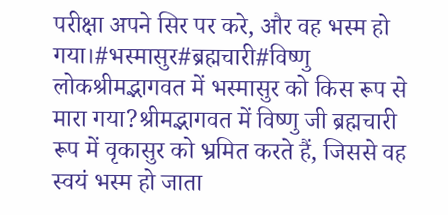परीक्षा अपने सिर पर करे, और वह भस्म हो गया।#भस्मासुर#ब्रह्मचारी#विष्णु
लोकश्रीमद्भागवत में भस्मासुर को किस रूप से मारा गया?श्रीमद्भागवत में विष्णु जी ब्रह्मचारी रूप में वृकासुर को भ्रमित करते हैं, जिससे वह स्वयं भस्म हो जाता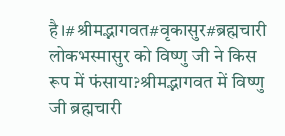है।#श्रीमद्भागवत#वृकासुर#ब्रह्मचारी
लोकभस्मासुर को विष्णु जी ने किस रूप में फंसाया?श्रीमद्भागवत में विष्णु जी ब्रह्मचारी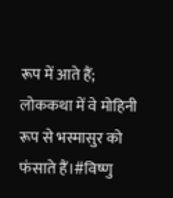रूप में आते हैं; लोककथा में वे मोहिनी रूप से भस्मासुर को फंसाते हैं।#विष्णु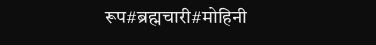रूप#ब्रह्मचारी#मोहिनी